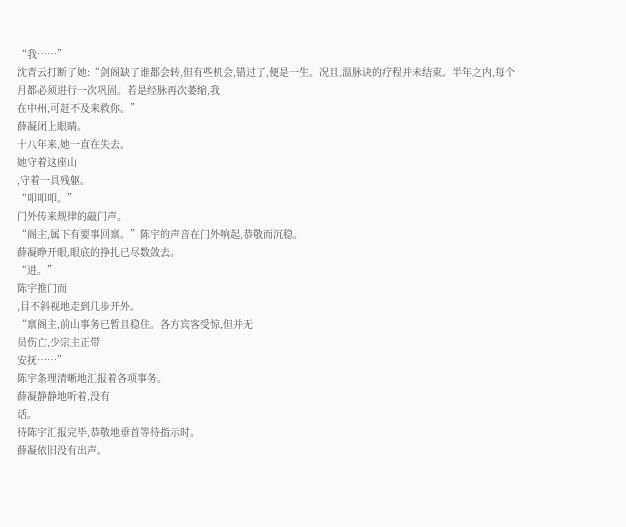“我……”
沈青云打断了她:“剑阁缺了谁都会转,但有些机会,错过了,便是一生。况且,温脉诀的疗程并未结束。半年之内,每个月都必须进行一次巩固。若是经脉再次萎缩,我
在中州,可赶不及来救你。”
薛凝闭上眼睛。
十八年来,她一直在失去。
她守着这座山
,守着一具残躯。
“叩叩叩。”
门外传来规律的敲门声。
“阁主,属下有要事回禀。”陈宇的声音在门外响起,恭敬而沉稳。
薛凝睁开眼,眼底的挣扎已尽数敛去。
“进。”
陈宇推门而
,目不斜视地走到几步开外。
“禀阁主,前山事务已暂且稳住。各方宾客受惊,但并无
员伤亡,少宗主正带
安抚……”
陈宇条理清晰地汇报着各项事务。
薛凝静静地听着,没有
话。
待陈宇汇报完毕,恭敬地垂首等待指示时。
薛凝依旧没有出声。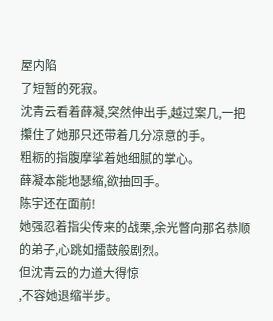屋内陷
了短暂的死寂。
沈青云看着薛凝,突然伸出手,越过案几,一把攥住了她那只还带着几分凉意的手。
粗粝的指腹摩挲着她细腻的掌心。
薛凝本能地瑟缩,欲抽回手。
陈宇还在面前!
她强忍着指尖传来的战栗,余光瞥向那名恭顺的弟子,心跳如擂鼓般剧烈。
但沈青云的力道大得惊
,不容她退缩半步。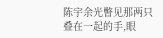陈宇余光瞥见那两只
叠在一起的手,眼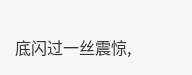底闪过一丝震惊,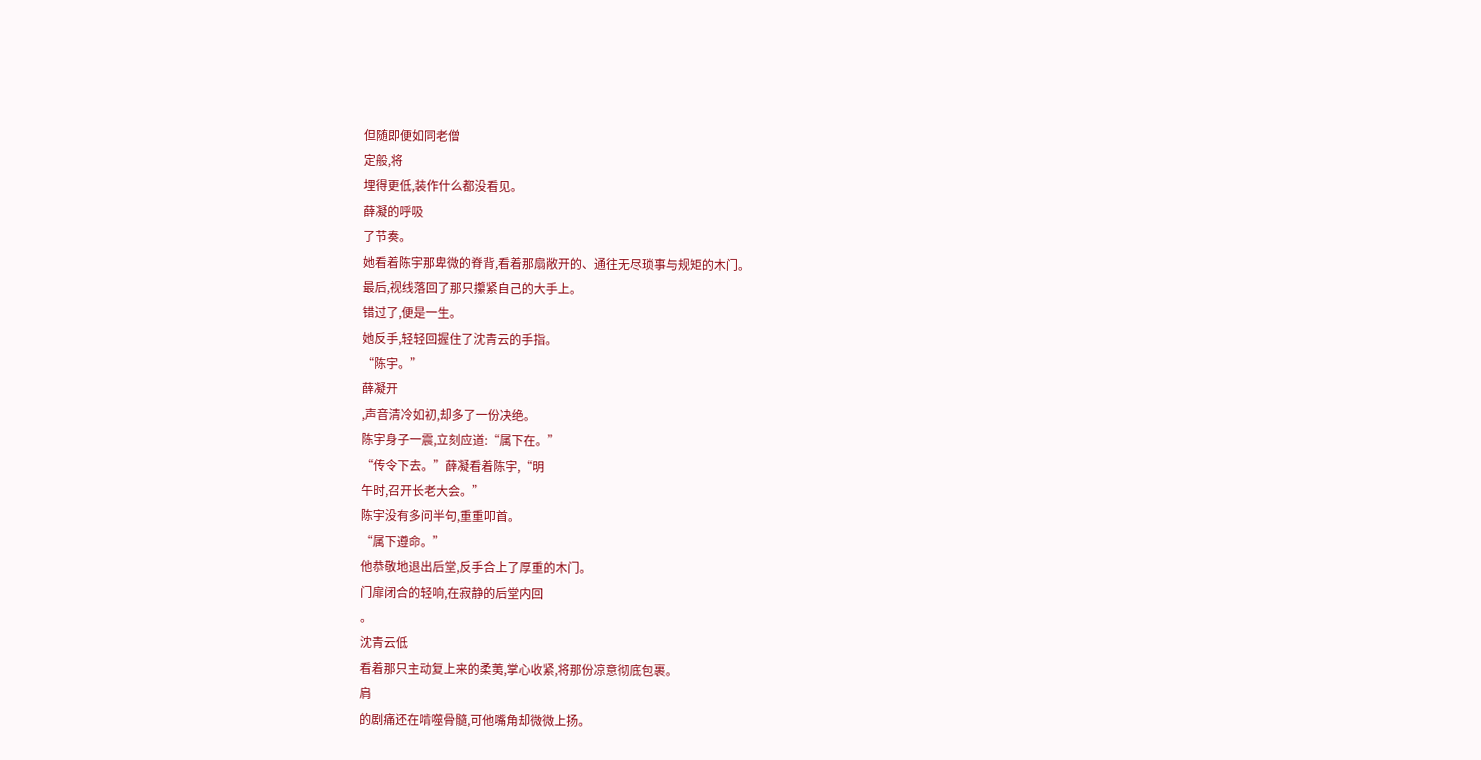但随即便如同老僧
定般,将
埋得更低,装作什么都没看见。
薛凝的呼吸
了节奏。
她看着陈宇那卑微的脊背,看着那扇敞开的、通往无尽琐事与规矩的木门。
最后,视线落回了那只攥紧自己的大手上。
错过了,便是一生。
她反手,轻轻回握住了沈青云的手指。
“陈宇。”
薛凝开
,声音清冷如初,却多了一份决绝。
陈宇身子一震,立刻应道:“属下在。”
“传令下去。”薛凝看着陈宇,“明
午时,召开长老大会。”
陈宇没有多问半句,重重叩首。
“属下遵命。”
他恭敬地退出后堂,反手合上了厚重的木门。
门扉闭合的轻响,在寂静的后堂内回
。
沈青云低
看着那只主动复上来的柔荑,掌心收紧,将那份凉意彻底包裹。
肩
的剧痛还在啃噬骨髓,可他嘴角却微微上扬。